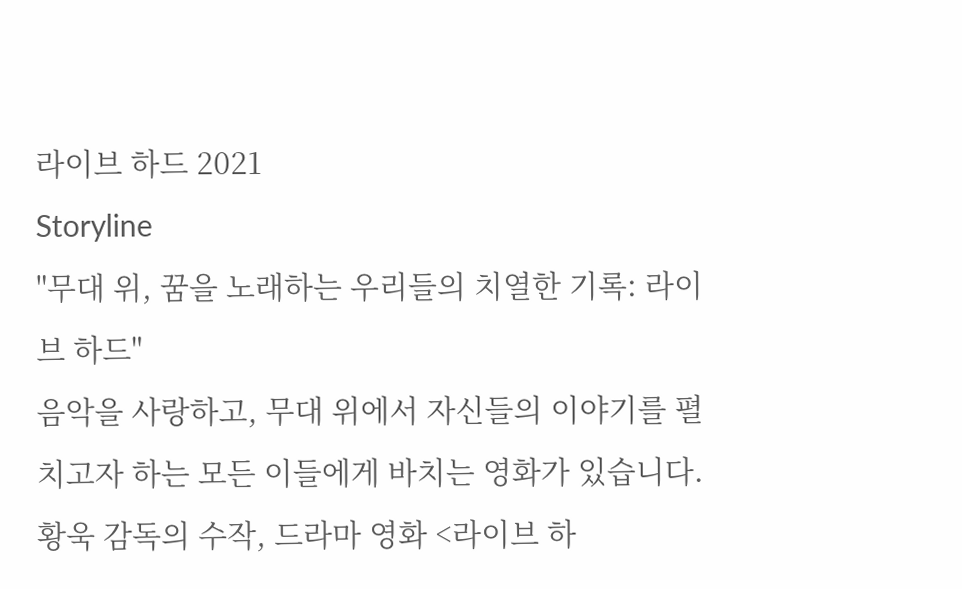라이브 하드 2021
Storyline
"무대 위, 꿈을 노래하는 우리들의 치열한 기록: 라이브 하드"
음악을 사랑하고, 무대 위에서 자신들의 이야기를 펼치고자 하는 모든 이들에게 바치는 영화가 있습니다. 황욱 감독의 수작, 드라마 영화 <라이브 하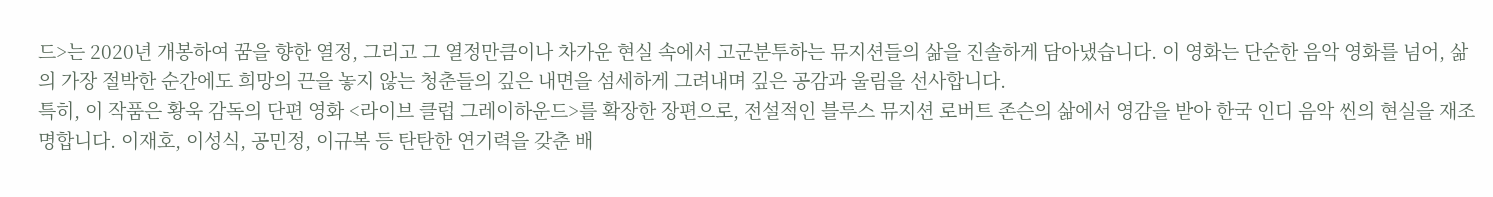드>는 2020년 개봉하여 꿈을 향한 열정, 그리고 그 열정만큼이나 차가운 현실 속에서 고군분투하는 뮤지션들의 삶을 진솔하게 담아냈습니다. 이 영화는 단순한 음악 영화를 넘어, 삶의 가장 절박한 순간에도 희망의 끈을 놓지 않는 청춘들의 깊은 내면을 섬세하게 그려내며 깊은 공감과 울림을 선사합니다.
특히, 이 작품은 황욱 감독의 단편 영화 <라이브 클럽 그레이하운드>를 확장한 장편으로, 전설적인 블루스 뮤지션 로버트 존슨의 삶에서 영감을 받아 한국 인디 음악 씬의 현실을 재조명합니다. 이재호, 이성식, 공민정, 이규복 등 탄탄한 연기력을 갖춘 배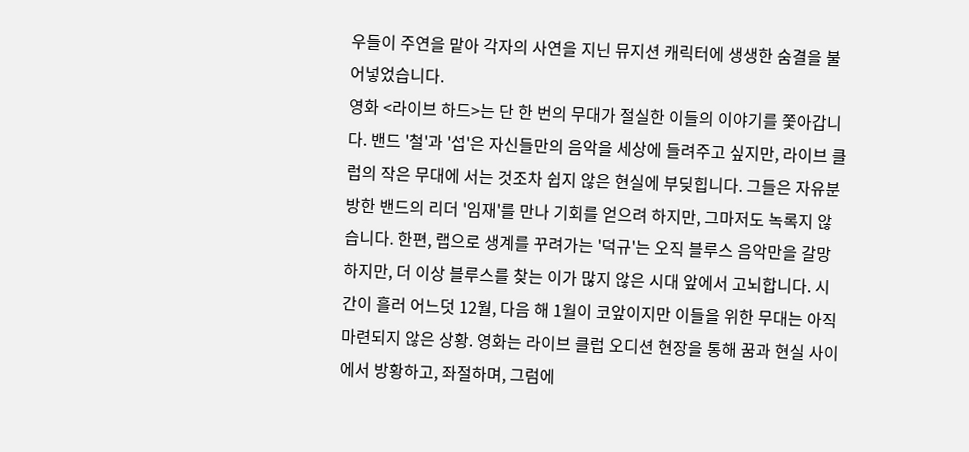우들이 주연을 맡아 각자의 사연을 지닌 뮤지션 캐릭터에 생생한 숨결을 불어넣었습니다.
영화 <라이브 하드>는 단 한 번의 무대가 절실한 이들의 이야기를 쫓아갑니다. 밴드 '철'과 '섭'은 자신들만의 음악을 세상에 들려주고 싶지만, 라이브 클럽의 작은 무대에 서는 것조차 쉽지 않은 현실에 부딪힙니다. 그들은 자유분방한 밴드의 리더 '임재'를 만나 기회를 얻으려 하지만, 그마저도 녹록지 않습니다. 한편, 랩으로 생계를 꾸려가는 '덕규'는 오직 블루스 음악만을 갈망하지만, 더 이상 블루스를 찾는 이가 많지 않은 시대 앞에서 고뇌합니다. 시간이 흘러 어느덧 12월, 다음 해 1월이 코앞이지만 이들을 위한 무대는 아직 마련되지 않은 상황. 영화는 라이브 클럽 오디션 현장을 통해 꿈과 현실 사이에서 방황하고, 좌절하며, 그럼에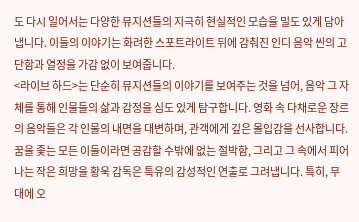도 다시 일어서는 다양한 뮤지션들의 지극히 현실적인 모습을 밀도 있게 담아냅니다. 이들의 이야기는 화려한 스포트라이트 뒤에 감춰진 인디 음악 씬의 고단함과 열정을 가감 없이 보여줍니다.
<라이브 하드>는 단순히 뮤지션들의 이야기를 보여주는 것을 넘어, 음악 그 자체를 통해 인물들의 삶과 감정을 심도 있게 탐구합니다. 영화 속 다채로운 장르의 음악들은 각 인물의 내면을 대변하며, 관객에게 깊은 몰입감을 선사합니다. 꿈을 좇는 모든 이들이라면 공감할 수밖에 없는 절박함, 그리고 그 속에서 피어나는 작은 희망을 황욱 감독은 특유의 감성적인 연출로 그려냅니다. 특히, 무대에 오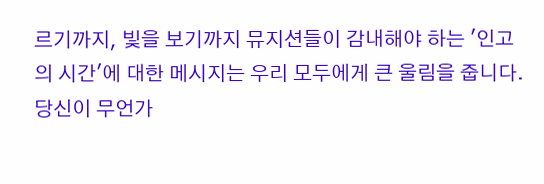르기까지, 빛을 보기까지 뮤지션들이 감내해야 하는 '인고의 시간'에 대한 메시지는 우리 모두에게 큰 울림을 줍니다. 당신이 무언가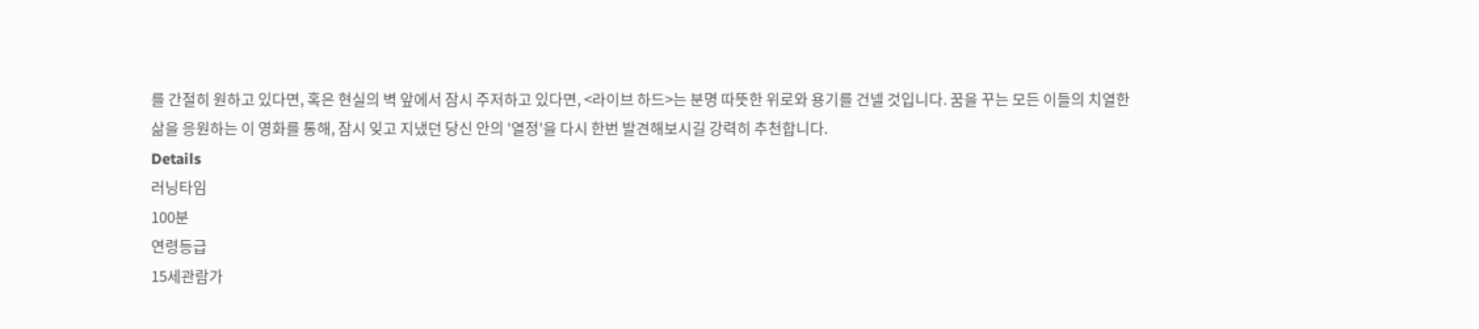를 간절히 원하고 있다면, 혹은 현실의 벽 앞에서 잠시 주저하고 있다면, <라이브 하드>는 분명 따뜻한 위로와 용기를 건넬 것입니다. 꿈을 꾸는 모든 이들의 치열한 삶을 응원하는 이 영화를 통해, 잠시 잊고 지냈던 당신 안의 '열정'을 다시 한번 발견해보시길 강력히 추천합니다.
Details
러닝타임
100분
연령등급
15세관람가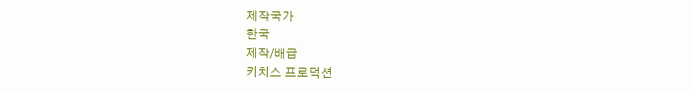제작국가
한국
제작/배급
키치스 프로덕션